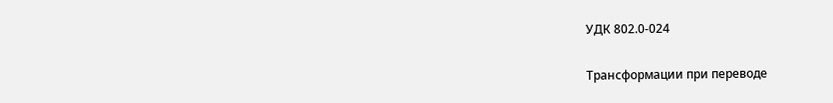УДК 802.0-024

Трансформации при переводе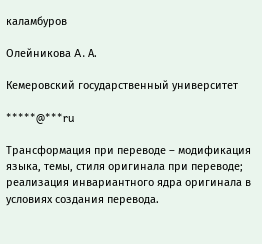каламбуров

Олейникова A. А.

Кемеровский государственный университет

*****@***ru

Трансформация при переводе – модификация языка, темы, стиля оригинала при переводе; реализация инвариантного ядра оригинала в условиях создания перевода.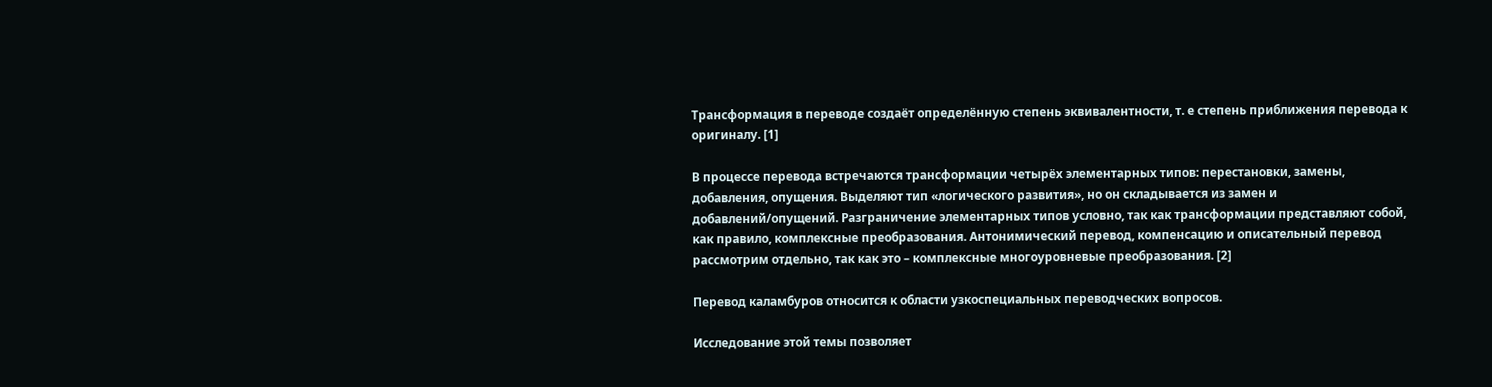Трансформация в переводе создаёт определённую степень эквивалентности, т. е степень приближения перевода к оригиналу. [1]

В процессе перевода встречаются трансформации четырёх элементарных типов: перестановки, замены, добавления, опущения. Выделяют тип «логического развития», но он складывается из замен и добавлений/опущений. Разграничение элементарных типов условно, так как трансформации представляют собой, как правило, комплексные преобразования. Антонимический перевод, компенсацию и описательный перевод рассмотрим отдельно, так как это – комплексные многоуровневые преобразования. [2]

Перевод каламбуров относится к области узкоспециальных переводческих вопросов.

Исследование этой темы позволяет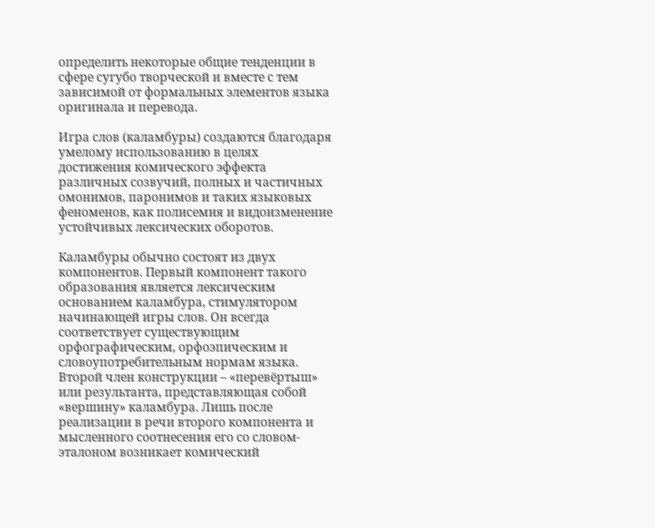определить некоторые общие тенденции в сфере сугубо творческой и вместе с тем зависимой от формальных элементов языка оригинала и перевода.

Игра слов (каламбуры) создаются благодаря умелому использованию в целях достижения комического эффекта различных созвучий, полных и частичных омонимов, паронимов и таких языковых феноменов, как полисемия и видоизменение устойчивых лексических оборотов.

Каламбуры обычно состоят из двух компонентов. Первый компонент такого образования является лексическим основанием каламбура, стимулятором начинающей игры слов. Он всегда соответствует существующим орфографическим, орфоэпическим и словоупотребительным нормам языка. Второй член конструкции – «перевёртыш» или результанта, представляющая собой «вершину» каламбура. Лишь после реализации в речи второго компонента и мысленного соотнесения его со словом-эталоном возникает комический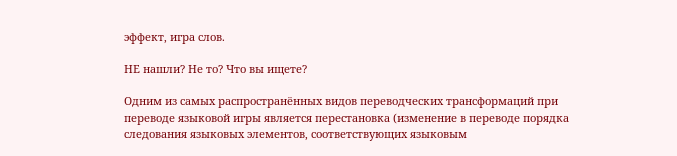эффект, игра слов.

НЕ нашли? Не то? Что вы ищете?

Одним из самых распространённых видов переводческих трансформаций при переводе языковой игры является перестановка (изменение в переводе порядка следования языковых элементов, соответствующих языковым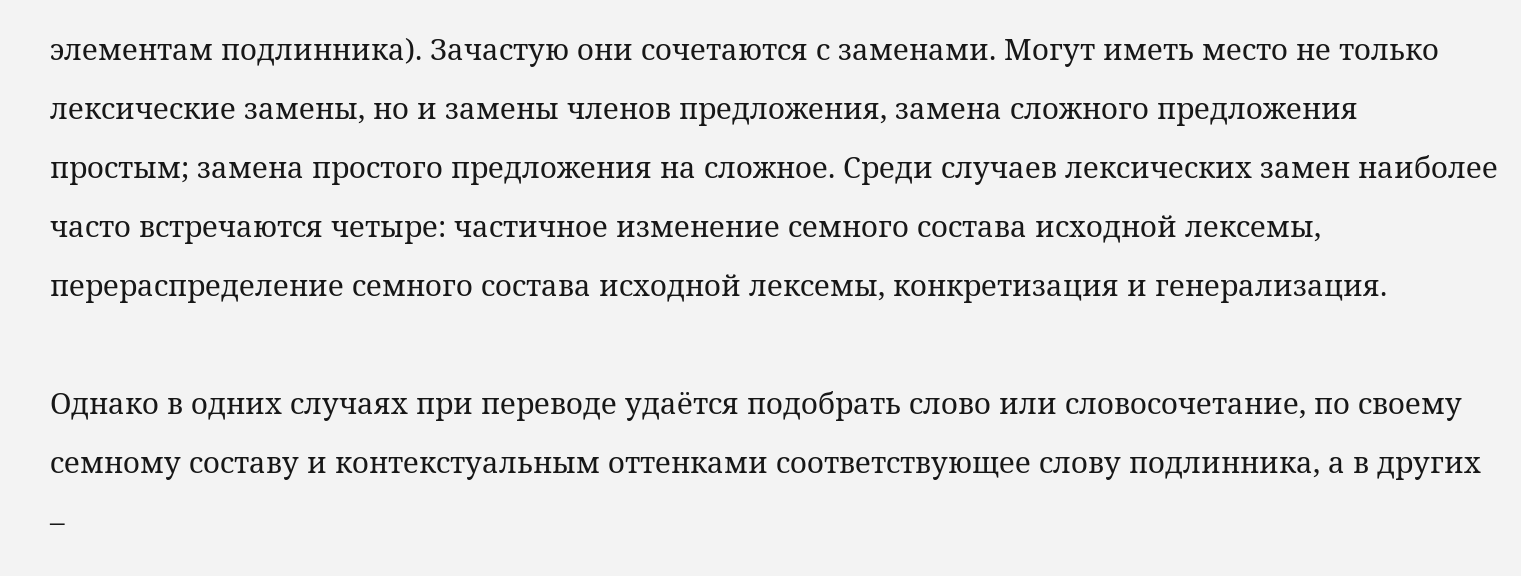элементам подлинника). Зачастую они сочетаются с заменами. Могут иметь место не только лексические замены, но и замены членов предложения, замена сложного предложения простым; замена простого предложения на сложное. Среди случаев лексических замен наиболее часто встречаются четыре: частичное изменение семного состава исходной лексемы, перераспределение семного состава исходной лексемы, конкретизация и генерализация.

Однако в одних случаях при переводе удаётся подобрать слово или словосочетание, по своему семному составу и контекстуальным оттенками соответствующее слову подлинника, а в других –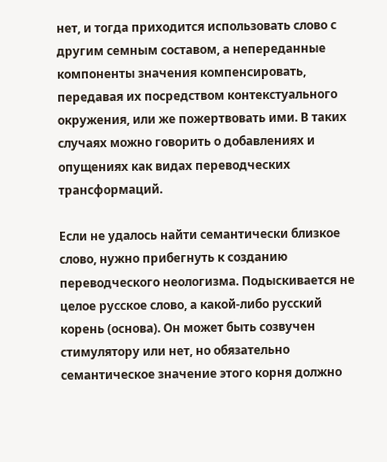нет, и тогда приходится использовать слово с другим семным составом, а непереданные компоненты значения компенсировать, передавая их посредством контекстуального окружения, или же пожертвовать ими. В таких случаях можно говорить о добавлениях и опущениях как видах переводческих трансформаций.

Если не удалось найти семантически близкое слово, нужно прибегнуть к созданию переводческого неологизма. Подыскивается не целое русское слово, а какой-либо русский корень (основа). Он может быть созвучен стимулятору или нет, но обязательно семантическое значение этого корня должно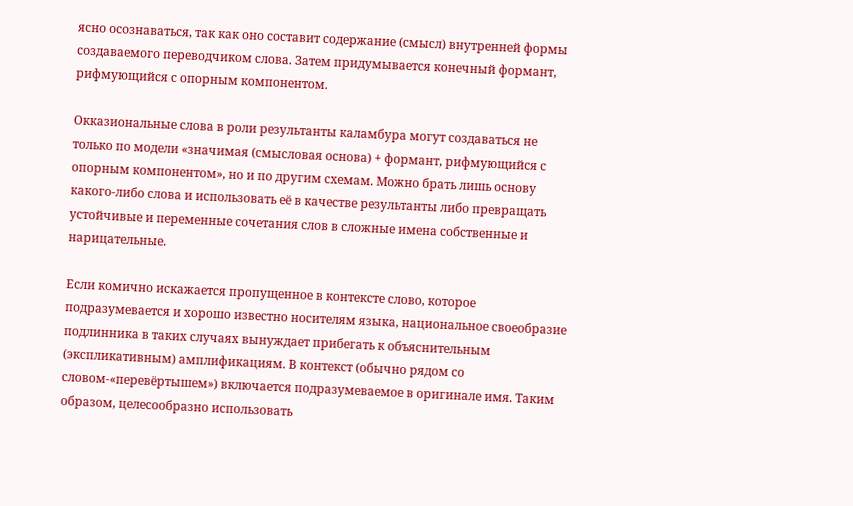ясно осознаваться, так как оно составит содержание (смысл) внутренней формы создаваемого переводчиком слова. Затем придумывается конечный формант, рифмующийся с опорным компонентом.

Окказиональные слова в роли результанты каламбура могут создаваться не только по модели «значимая (смысловая основа) + формант, рифмующийся с опорным компонентом», но и по другим схемам. Можно брать лишь основу какого-либо слова и использовать её в качестве результанты либо превращать устойчивые и переменные сочетания слов в сложные имена собственные и нарицательные.

Если комично искажается пропущенное в контексте слово, которое подразумевается и хорошо известно носителям языка, национальное своеобразие подлинника в таких случаях вынуждает прибегать к объяснительным (экспликативным) амплификациям. В контекст (обычно рядом со словом-«перевёртышем») включается подразумеваемое в оригинале имя. Таким образом, целесообразно использовать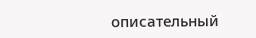описательный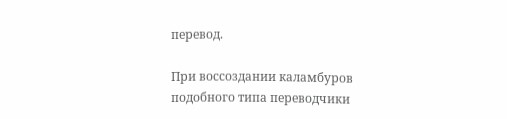перевод.

При воссоздании каламбуров подобного типа переводчики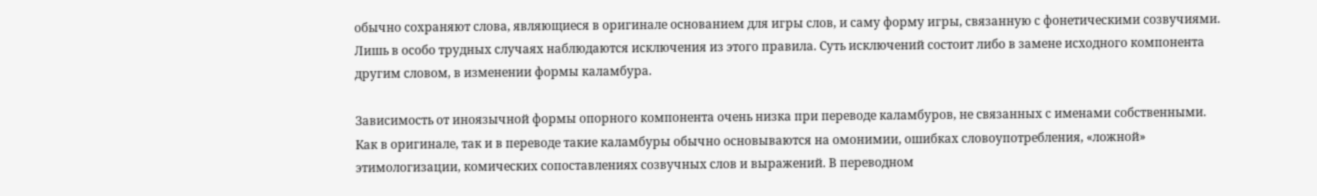обычно сохраняют слова, являющиеся в оригинале основанием для игры слов, и саму форму игры, связанную с фонетическими созвучиями. Лишь в особо трудных случаях наблюдаются исключения из этого правила. Суть исключений состоит либо в замене исходного компонента другим словом, в изменении формы каламбура.

Зависимость от иноязычной формы опорного компонента очень низка при переводе каламбуров, не связанных с именами собственными. Как в оригинале, так и в переводе такие каламбуры обычно основываются на омонимии, ошибках словоупотребления, «ложной» этимологизации, комических сопоставлениях созвучных слов и выражений. В переводном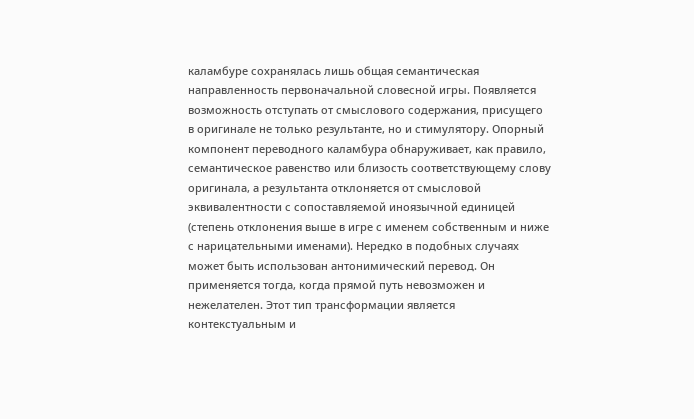каламбуре сохранялась лишь общая семантическая направленность первоначальной словесной игры. Появляется возможность отступать от смыслового содержания, присущего в оригинале не только результанте, но и стимулятору. Опорный компонент переводного каламбура обнаруживает, как правило, семантическое равенство или близость соответствующему слову оригинала, а результанта отклоняется от смысловой эквивалентности с сопоставляемой иноязычной единицей (степень отклонения выше в игре с именем собственным и ниже с нарицательными именами). Нередко в подобных случаях может быть использован антонимический перевод. Он применяется тогда, когда прямой путь невозможен и нежелателен. Этот тип трансформации является контекстуальным и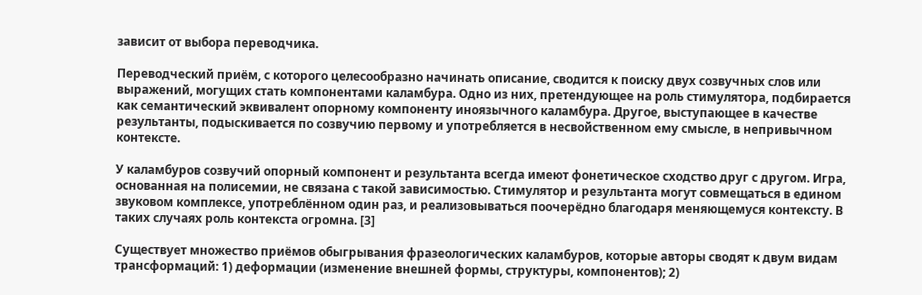зависит от выбора переводчика.

Переводческий приём, с которого целесообразно начинать описание, сводится к поиску двух созвучных слов или выражений, могущих стать компонентами каламбура. Одно из них, претендующее на роль стимулятора, подбирается как семантический эквивалент опорному компоненту иноязычного каламбура. Другое, выступающее в качестве результанты, подыскивается по созвучию первому и употребляется в несвойственном ему смысле, в непривычном контексте.

У каламбуров созвучий опорный компонент и результанта всегда имеют фонетическое сходство друг с другом. Игра, основанная на полисемии, не связана с такой зависимостью. Стимулятор и результанта могут совмещаться в едином звуковом комплексе, употреблённом один раз, и реализовываться поочерёдно благодаря меняющемуся контексту. В таких случаях роль контекста огромна. [3]

Существует множество приёмов обыгрывания фразеологических каламбуров, которые авторы сводят к двум видам трансформаций: 1) деформации (изменение внешней формы, структуры, компонентов); 2)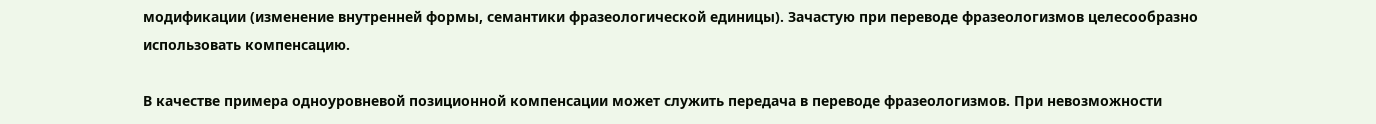модификации (изменение внутренней формы, семантики фразеологической единицы). Зачастую при переводе фразеологизмов целесообразно использовать компенсацию.

В качестве примера одноуровневой позиционной компенсации может служить передача в переводе фразеологизмов. При невозможности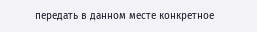передать в данном месте конкретное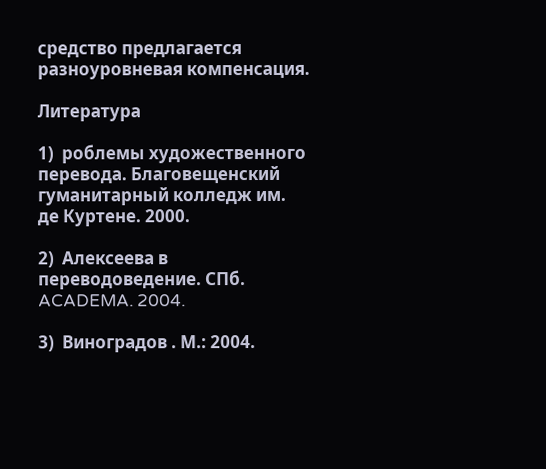средство предлагается разноуровневая компенсация.

Литература

1)  роблемы художественного перевода. Благовещенский гуманитарный колледж им. де Куртене. 2000.

2)  Алексеева в переводоведение. СПб. ACADEMA. 2004.

3)  Виноградов . М.: 2004.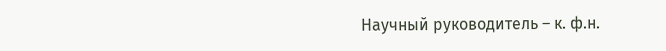Научный руководитель – к. ф.н.